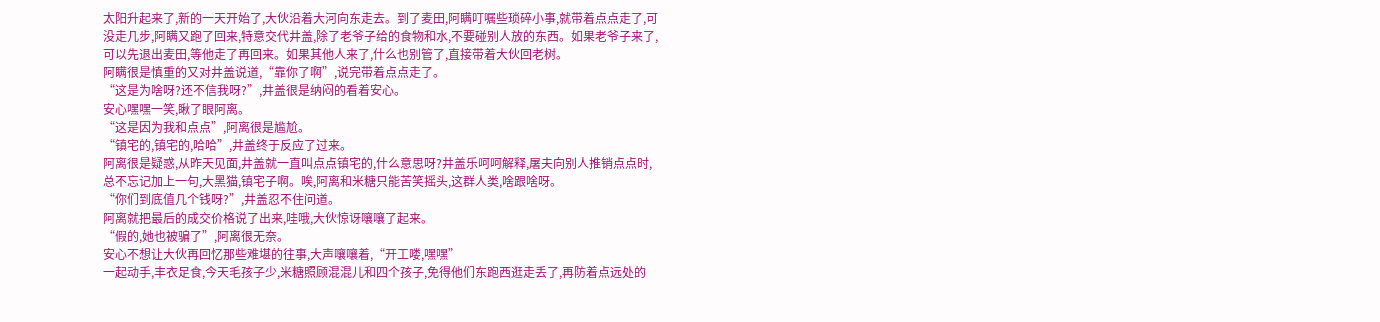太阳升起来了,新的一天开始了,大伙沿着大河向东走去。到了麦田,阿瞒叮嘱些琐碎小事,就带着点点走了,可没走几步,阿瞒又跑了回来,特意交代井盖,除了老爷子给的食物和水,不要碰别人放的东西。如果老爷子来了,可以先退出麦田,等他走了再回来。如果其他人来了,什么也别管了,直接带着大伙回老树。
阿瞒很是慎重的又对井盖说道,“靠你了啊”,说完带着点点走了。
“这是为啥呀?还不信我呀?”,井盖很是纳闷的看着安心。
安心嘿嘿一笑,瞅了眼阿离。
“这是因为我和点点”,阿离很是尴尬。
“镇宅的,镇宅的,哈哈”,井盖终于反应了过来。
阿离很是疑惑,从昨天见面,井盖就一直叫点点镇宅的,什么意思呀?井盖乐呵呵解释,屠夫向别人推销点点时,总不忘记加上一句,大黑猫,镇宅子啊。唉,阿离和米糖只能苦笑摇头,这群人类,啥跟啥呀。
“你们到底值几个钱呀?”,井盖忍不住问道。
阿离就把最后的成交价格说了出来,哇哦,大伙惊讶嚷嚷了起来。
“假的,她也被骗了”,阿离很无奈。
安心不想让大伙再回忆那些难堪的往事,大声嚷嚷着,“开工喽,嘿嘿”
一起动手,丰衣足食,今天毛孩子少,米糖照顾混混儿和四个孩子,免得他们东跑西逛走丢了,再防着点远处的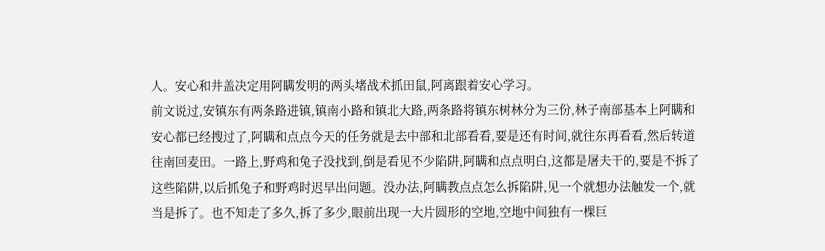人。安心和井盖决定用阿瞒发明的两头堵战术抓田鼠,阿离跟着安心学习。
前文说过,安镇东有两条路进镇,镇南小路和镇北大路,两条路将镇东树林分为三份,林子南部基本上阿瞒和安心都已经搜过了,阿瞒和点点今天的任务就是去中部和北部看看,要是还有时间,就往东再看看,然后转道往南回麦田。一路上,野鸡和兔子没找到,倒是看见不少陷阱,阿瞒和点点明白,这都是屠夫干的,要是不拆了这些陷阱,以后抓兔子和野鸡时迟早出问题。没办法,阿瞒教点点怎么拆陷阱,见一个就想办法触发一个,就当是拆了。也不知走了多久,拆了多少,眼前出现一大片圆形的空地,空地中间独有一棵巨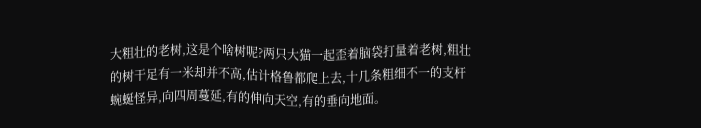大粗壮的老树,这是个啥树呢?两只大猫一起歪着脑袋打量着老树,粗壮的树干足有一米却并不高,估计格鲁都爬上去,十几条粗细不一的支杆蜿蜒怪异,向四周蔓延,有的伸向天空,有的垂向地面。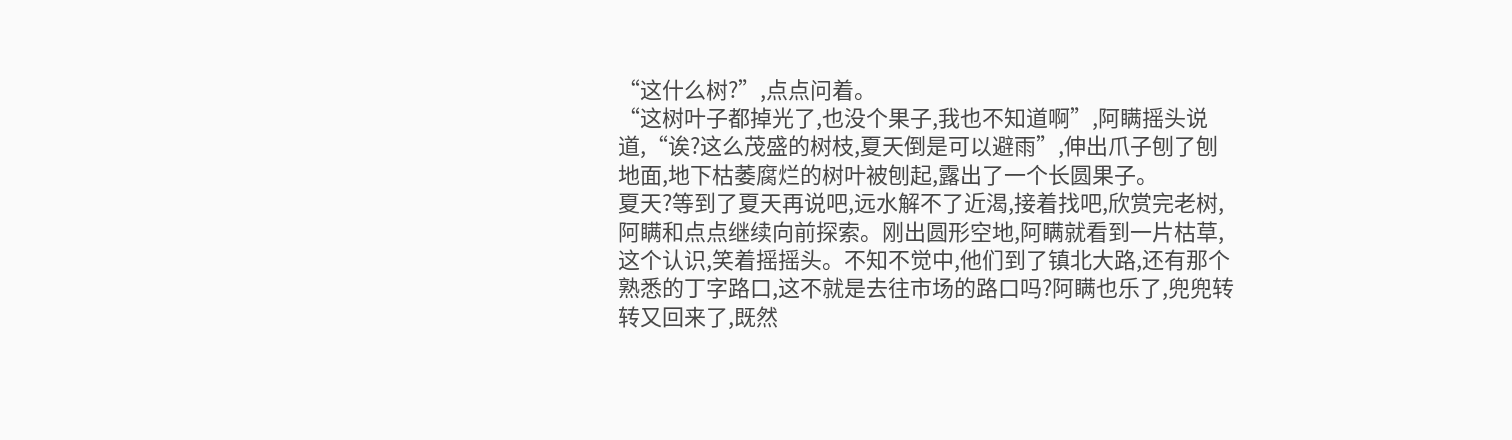“这什么树?”,点点问着。
“这树叶子都掉光了,也没个果子,我也不知道啊”,阿瞒摇头说道,“诶?这么茂盛的树枝,夏天倒是可以避雨”,伸出爪子刨了刨地面,地下枯萎腐烂的树叶被刨起,露出了一个长圆果子。
夏天?等到了夏天再说吧,远水解不了近渴,接着找吧,欣赏完老树,阿瞒和点点继续向前探索。刚出圆形空地,阿瞒就看到一片枯草,这个认识,笑着摇摇头。不知不觉中,他们到了镇北大路,还有那个熟悉的丁字路口,这不就是去往市场的路口吗?阿瞒也乐了,兜兜转转又回来了,既然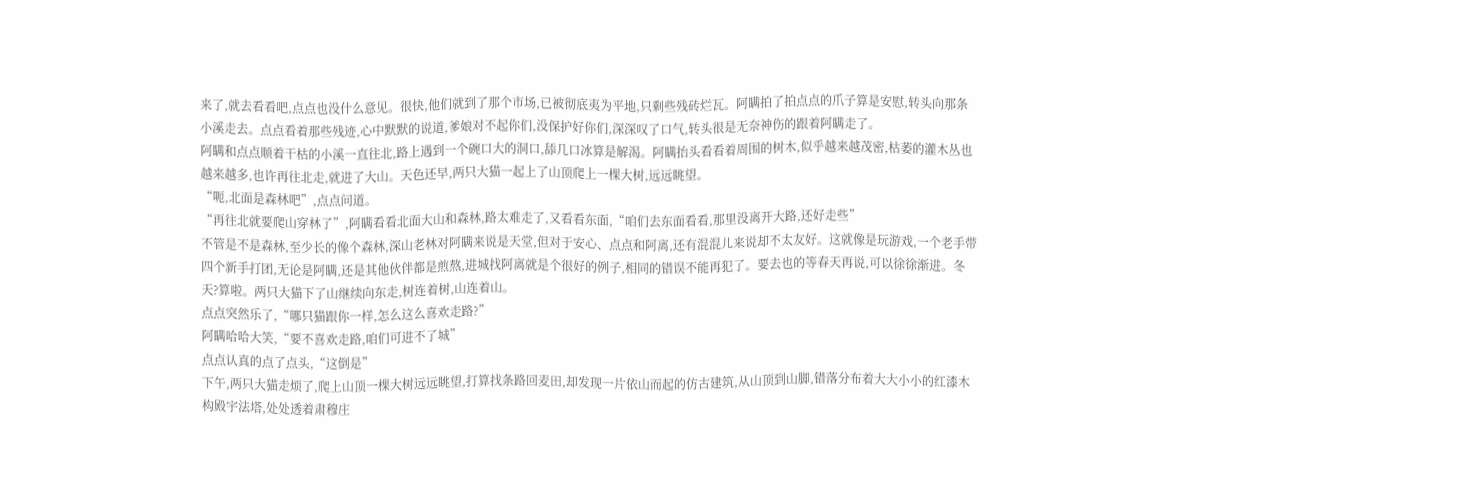来了,就去看看吧,点点也没什么意见。很快,他们就到了那个市场,已被彻底夷为平地,只剩些残砖烂瓦。阿瞒拍了拍点点的爪子算是安慰,转头向那条小溪走去。点点看着那些残迹,心中默默的说道,爹娘对不起你们,没保护好你们,深深叹了口气,转头很是无奈神伤的跟着阿瞒走了。
阿瞒和点点顺着干枯的小溪一直往北,路上遇到一个碗口大的洞口,舔几口冰算是解渴。阿瞒抬头看看着周围的树木,似乎越来越茂密,枯萎的灌木丛也越来越多,也许再往北走,就进了大山。天色还早,两只大猫一起上了山顶爬上一棵大树,远远眺望。
“呃,北面是森林吧”,点点问道。
“再往北就要爬山穿林了”,阿瞒看看北面大山和森林,路太难走了,又看看东面,“咱们去东面看看,那里没离开大路,还好走些”
不管是不是森林,至少长的像个森林,深山老林对阿瞒来说是天堂,但对于安心、点点和阿离,还有混混儿来说却不太友好。这就像是玩游戏,一个老手带四个新手打团,无论是阿瞒,还是其他伙伴都是煎熬,进城找阿离就是个很好的例子,相同的错误不能再犯了。要去也的等春天再说,可以徐徐渐进。冬天?算啦。两只大猫下了山继续向东走,树连着树,山连着山。
点点突然乐了,“哪只猫跟你一样,怎么这么喜欢走路?”
阿瞒哈哈大笑,“要不喜欢走路,咱们可进不了城”
点点认真的点了点头,“这倒是”
下午,两只大猫走烦了,爬上山顶一棵大树远远眺望,打算找条路回麦田,却发现一片依山而起的仿古建筑,从山顶到山脚,错落分布着大大小小的红漆木构殿宇法塔,处处透着肃穆庄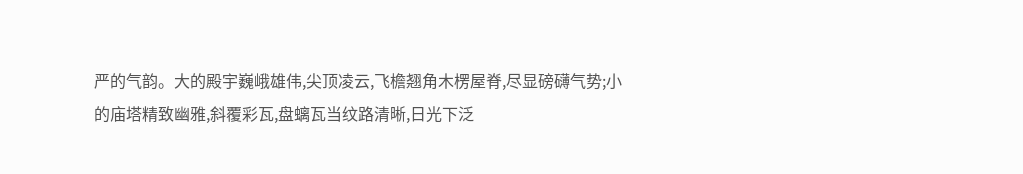严的气韵。大的殿宇巍峨雄伟,尖顶凌云,飞檐翘角木楞屋脊,尽显磅礴气势;小的庙塔精致幽雅,斜覆彩瓦,盘螭瓦当纹路清晰,日光下泛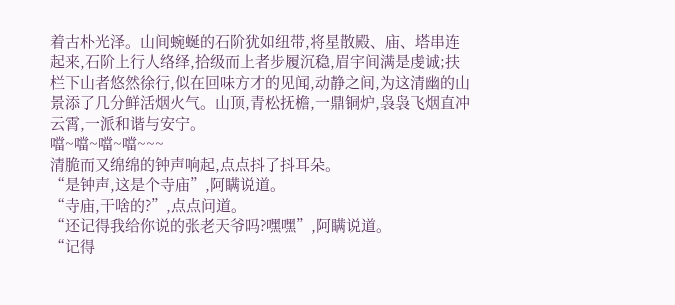着古朴光泽。山间蜿蜒的石阶犹如纽带,将星散殿、庙、塔串连起来,石阶上行人络绎,拾级而上者步履沉稳,眉宇间满是虔诚;扶栏下山者悠然徐行,似在回味方才的见闻,动静之间,为这清幽的山景添了几分鲜活烟火气。山顶,青松抚檐,一鼎铜炉,袅袅飞烟直冲云霄,一派和谐与安宁。
噹~噹~噹~噹~~~
清脆而又绵绵的钟声响起,点点抖了抖耳朵。
“是钟声,这是个寺庙”,阿瞒说道。
“寺庙,干啥的?”,点点问道。
“还记得我给你说的张老天爷吗?嘿嘿”,阿瞒说道。
“记得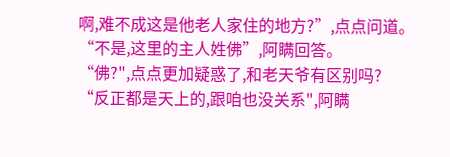啊,难不成这是他老人家住的地方?”,点点问道。
“不是,这里的主人姓佛”,阿瞒回答。
“佛?",点点更加疑惑了,和老天爷有区别吗?
“反正都是天上的,跟咱也没关系",阿瞒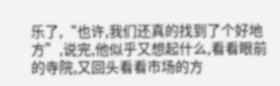乐了,“也许,我们还真的找到了个好地方”,说完,他似乎又想起什么,看看眼前的寺院,又回头看看市场的方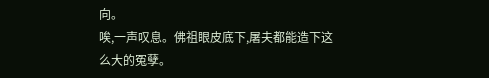向。
唉,一声叹息。佛祖眼皮底下,屠夫都能造下这么大的冤孽。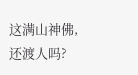这满山神佛,还渡人吗?